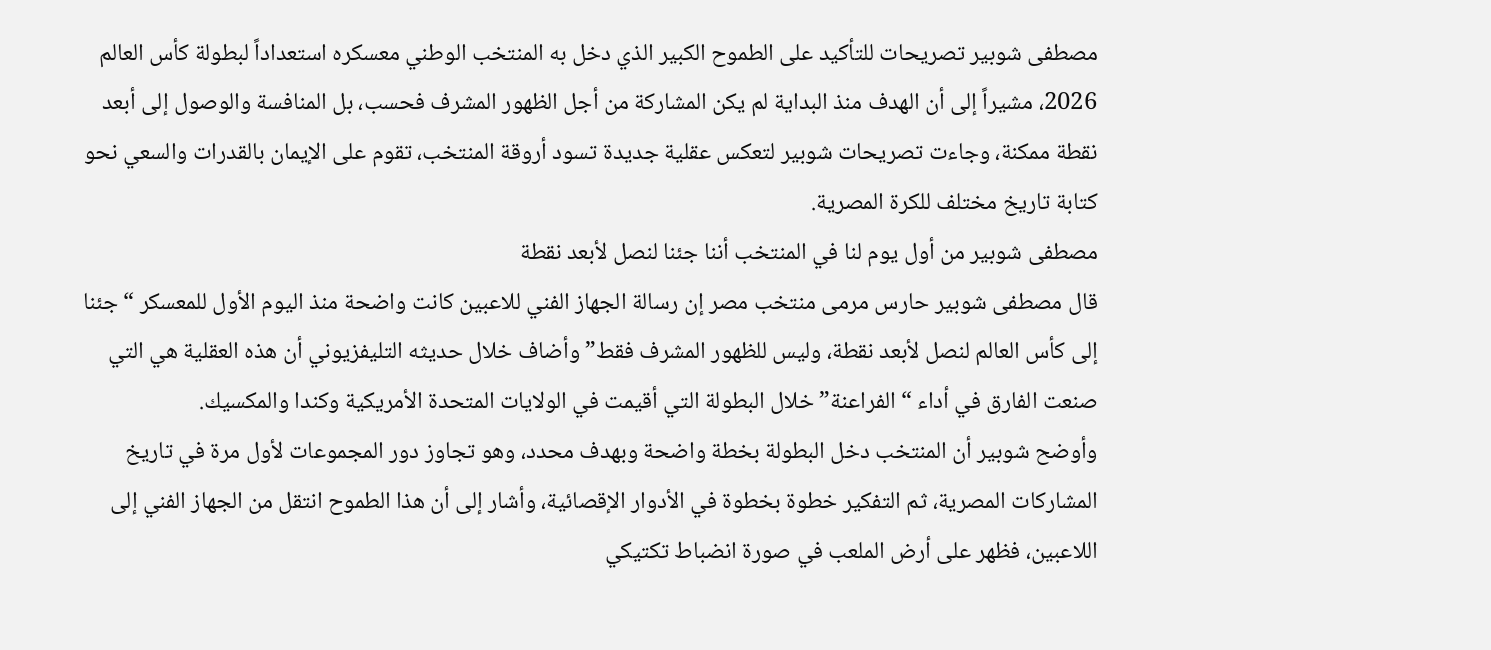مصطفى شوبير تصريحات للتأكيد على الطموح الكبير الذي دخل به المنتخب الوطني معسكره استعداداً لبطولة كأس العالم 2026، مشيراً إلى أن الهدف منذ البداية لم يكن المشاركة من أجل الظهور المشرف فحسب، بل المنافسة والوصول إلى أبعد نقطة ممكنة، وجاءت تصريحات شوبير لتعكس عقلية جديدة تسود أروقة المنتخب، تقوم على الإيمان بالقدرات والسعي نحو كتابة تاريخ مختلف للكرة المصرية.
مصطفى شوبير من أول يوم لنا في المنتخب أننا جئنا لنصل لأبعد نقطة
قال مصطفى شوبير حارس مرمى منتخب مصر إن رسالة الجهاز الفني للاعبين كانت واضحة منذ اليوم الأول للمعسكر “جئنا إلى كأس العالم لنصل لأبعد نقطة، وليس للظهور المشرف فقط” وأضاف خلال حديثه التليفزيوني أن هذه العقلية هي التي صنعت الفارق في أداء “الفراعنة” خلال البطولة التي أقيمت في الولايات المتحدة الأمريكية وكندا والمكسيك.
وأوضح شوبير أن المنتخب دخل البطولة بخطة واضحة وبهدف محدد، وهو تجاوز دور المجموعات لأول مرة في تاريخ المشاركات المصرية، ثم التفكير خطوة بخطوة في الأدوار الإقصائية، وأشار إلى أن هذا الطموح انتقل من الجهاز الفني إلى اللاعبين، فظهر على أرض الملعب في صورة انضباط تكتيكي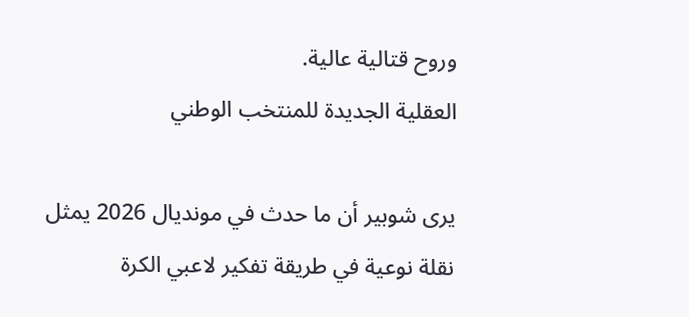وروح قتالية عالية.
العقلية الجديدة للمنتخب الوطني

يرى شوبير أن ما حدث في مونديال 2026 يمثل نقلة نوعية في طريقة تفكير لاعبي الكرة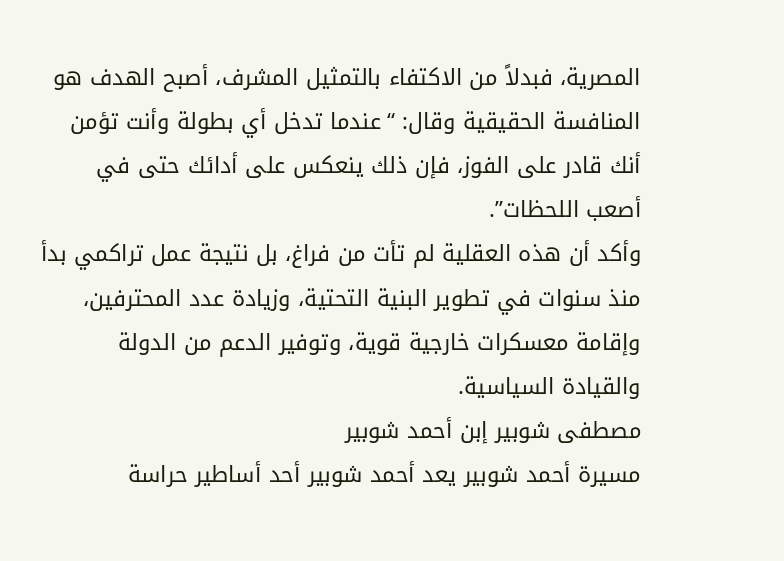المصرية، فبدلاً من الاكتفاء بالتمثيل المشرف، أصبح الهدف هو المنافسة الحقيقية وقال: “عندما تدخل أي بطولة وأنت تؤمن أنك قادر على الفوز، فإن ذلك ينعكس على أدائك حتى في أصعب اللحظات”.
وأكد أن هذه العقلية لم تأت من فراغ، بل نتيجة عمل تراكمي بدأ منذ سنوات في تطوير البنية التحتية، وزيادة عدد المحترفين، وإقامة معسكرات خارجية قوية، وتوفير الدعم من الدولة والقيادة السياسية.
مصطفى شوبير إبن أحمد شوبير
مسيرة أحمد شوبير يعد أحمد شوبير أحد أساطير حراسة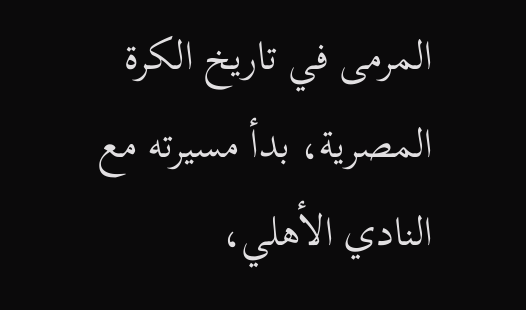المرمى في تاريخ الكرة المصرية، بدأ مسيرته مع النادي الأهلي،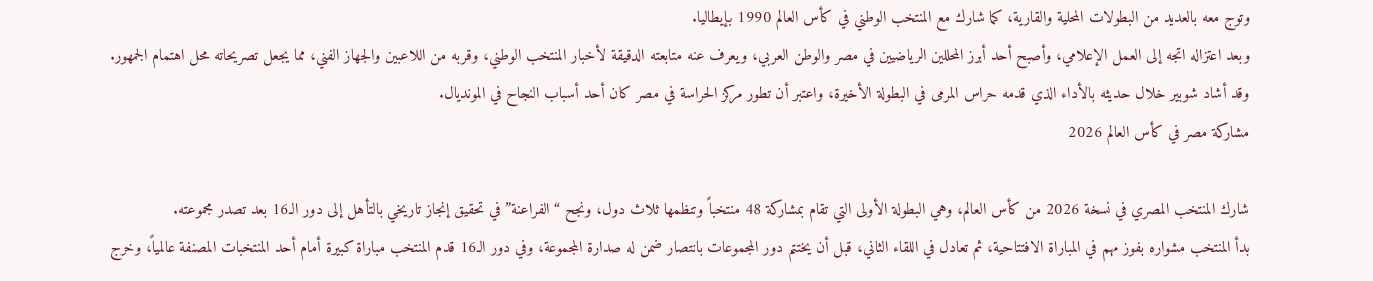وتوج معه بالعديد من البطولات المحلية والقارية، كما شارك مع المنتخب الوطني في كأس العالم 1990 بإيطاليا.
وبعد اعتزاله اتجه إلى العمل الإعلامي، وأصبح أحد أبرز المحللين الرياضيين في مصر والوطن العربي، ويعرف عنه متابعته الدقيقة لأخبار المنتخب الوطني، وقربه من اللاعبين والجهاز الفني، مما يجعل تصريحاته محل اهتمام الجمهور.
وقد أشاد شوبير خلال حديثه بالأداء الذي قدمه حراس المرمى في البطولة الأخيرة، واعتبر أن تطور مركز الحراسة في مصر كان أحد أسباب النجاح في المونديال.
مشاركة مصر في كأس العالم 2026

شارك المنتخب المصري في نسخة 2026 من كأس العالم، وهي البطولة الأولى التي تقام بمشاركة 48 منتخباً وتنظمها ثلاث دول، ونجح “الفراعنة” في تحقيق إنجاز تاريخي بالتأهل إلى دور الـ16 بعد تصدر مجموعته.
بدأ المنتخب مشواره بفوز مهم في المباراة الافتتاحية، ثم تعادل في اللقاء الثاني، قبل أن يختتم دور المجموعات بانتصار ضمن له صدارة المجموعة، وفي دور الـ16 قدم المنتخب مباراة كبيرة أمام أحد المنتخبات المصنفة عالمياً، وخرج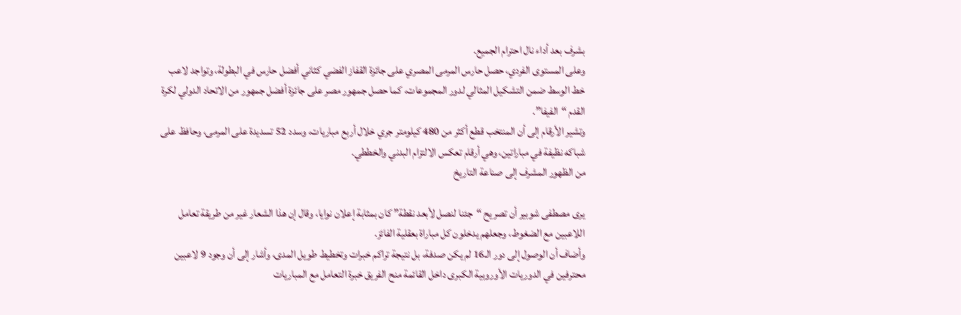بشرف بعد أداء نال احترام الجميع.
وعلى المستوى الفردي، حصل حارس المرمى المصري على جائزة القفاز الفضي كثاني أفضل حارس في البطولة، وتواجد لاعب خط الوسط ضمن التشكيل المثالي لدور المجموعات، كما حصل جمهور مصر على جائزة أفضل جمهور من الاتحاد الدولي لكرة القدم “الفيفا”.
وتشير الأرقام إلى أن المنتخب قطع أكثر من 480 كيلومتر جري خلال أربع مباريات، وسدد 52 تسديدة على المرمى، وحافظ على شباكه نظيفة في مباراتين، وهي أرقام تعكس الالتزام البدني والخططي.
من الظهور المشرف إلى صناعة التاريخ

يرى مصطفى شوبير أن تصريح “جئنا لنصل لأبعد نقطة” كان بمثابة إعلان نوايا، وقال إن هذا الشعار غير من طريقة تعامل اللاعبين مع الضغوط، وجعلهم يدخلون كل مباراة بعقلية الفائز.
وأضاف أن الوصول إلى دور الـ16 لم يكن صدفة، بل نتيجة تراكم خبرات وتخطيط طويل المدى، وأشار إلى أن وجود 9 لاعبين محترفين في الدوريات الأوروبية الكبرى داخل القائمة منح الفريق خبرة التعامل مع المباريات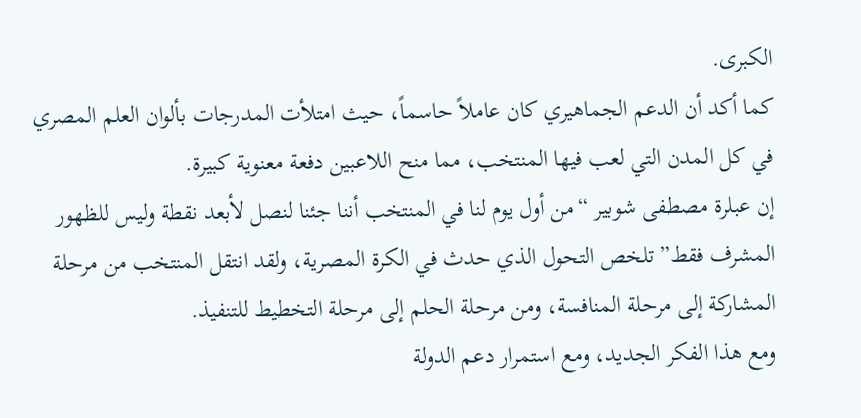الكبرى.
كما أكد أن الدعم الجماهيري كان عاملاً حاسماً، حيث امتلأت المدرجات بألوان العلم المصري في كل المدن التي لعب فيها المنتخب، مما منح اللاعبين دفعة معنوية كبيرة.
إن عبلرة مصطفى شوبير “من أول يوم لنا في المنتخب أننا جئنا لنصل لأبعد نقطة وليس للظهور المشرف فقط” تلخص التحول الذي حدث في الكرة المصرية، ولقد انتقل المنتخب من مرحلة المشاركة إلى مرحلة المنافسة، ومن مرحلة الحلم إلى مرحلة التخطيط للتنفيذ.
ومع هذا الفكر الجديد، ومع استمرار دعم الدولة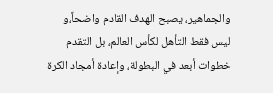والجماهير، يصبح الهدف القادم واضحاً،و ليس فقط التأهل لكأس العالم، بل التقدم خطوات أبعد في البطولة، وإعادة أمجاد الكرة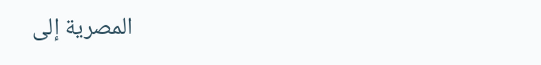المصرية إلى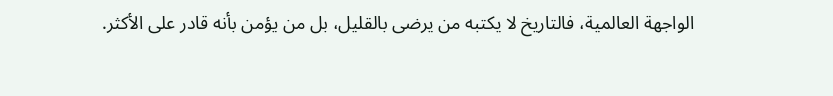الواجهة العالمية، فالتاريخ لا يكتبه من يرضى بالقليل، بل من يؤمن بأنه قادر على الأكثر.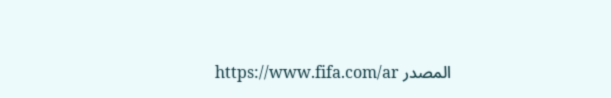المصدر https://www.fifa.com/ar